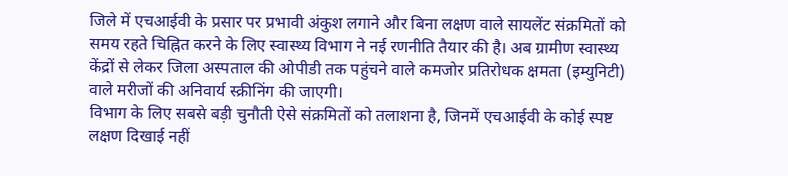जिले में एचआईवी के प्रसार पर प्रभावी अंकुश लगाने और बिना लक्षण वाले सायलेंट संक्रमितों को समय रहते चिह्नित करने के लिए स्वास्थ्य विभाग ने नई रणनीति तैयार की है। अब ग्रामीण स्वास्थ्य केंद्रों से लेकर जिला अस्पताल की ओपीडी तक पहुंचने वाले कमजोर प्रतिरोधक क्षमता (इम्युनिटी) वाले मरीजों की अनिवार्य स्क्रीनिंग की जाएगी।
विभाग के लिए सबसे बड़ी चुनौती ऐसे संक्रमितों को तलाशना है, जिनमें एचआईवी के कोई स्पष्ट लक्षण दिखाई नहीं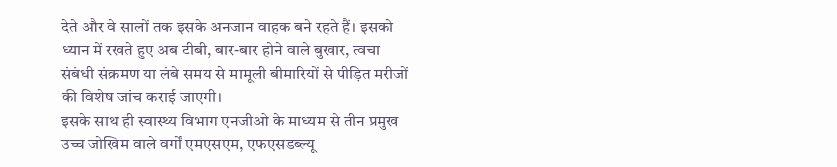देते और वे सालों तक इसके अनजान वाहक बने रहते हैं। इसको ध्यान में रखते हुए अब टीबी, बार-बार होने वाले बुखार, त्वचा संबंधी संक्रमण या लंबे समय से मामूली बीमारियों से पीड़ित मरीजों की विशेष जांच कराई जाएगी।
इसके साथ ही स्वास्थ्य विभाग एनजीओ के माध्यम से तीन प्रमुख उच्च जोखिम वाले वर्गों एमएसएम, एफएसडब्ल्यू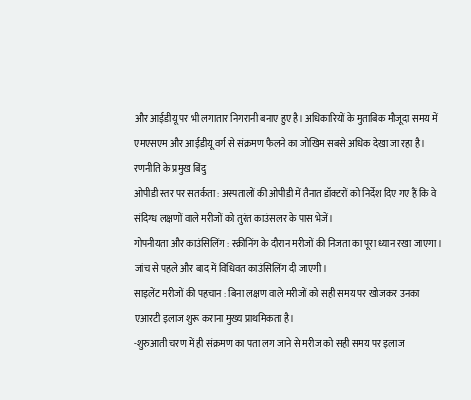और आईडीयू पर भी लगातार निगरानी बनाए हुए है। अधिकारियों के मुताबिक मौजूदा समय में एमएसएम और आईडीयू वर्ग से संक्रमण फैलने का जोखिम सबसे अधिक देखा जा रहा है।
रणनीति के प्रमुख बिंदु
ओपीडी स्तर पर सतर्कता : अस्पतालों की ओपीडी में तैनात डॉक्टरों को निर्देश दिए गए हैं कि वे संदिग्ध लक्षणों वाले मरीजों को तुरंत काउंसलर के पास भेजें।
गोपनीयता और काउंसिलिंग : स्क्रीनिंग के दौरान मरीजों की निजता का पूरा ध्यान रखा जाएगा। जांच से पहले और बाद में विधिवत काउंसिलिंग दी जाएगी।
साइलेंट मरीजों की पहचान : बिना लक्षण वाले मरीजों को सही समय पर खोजकर उनका एआरटी इलाज शुरू कराना मुख्य प्राथमिकता है।
-शुरुआती चरण में ही संक्रमण का पता लग जाने से मरीज को सही समय पर इलाज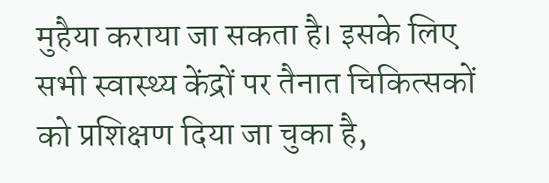मुहैया कराया जा सकता है। इसके लिए सभी स्वास्थ्य केंद्रों पर तैनात चिकित्सकों को प्रशिक्षण दिया जा चुका है,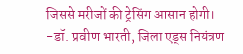जिससे मरीजों की ट्रेसिंग आसान होगी।
-डॉ. प्रवीण भारती, जिला एड्स नियंत्रण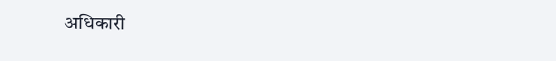अधिकारी